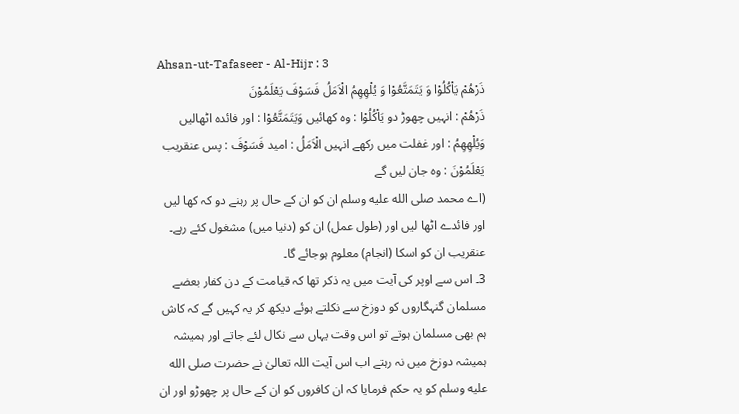Ahsan-ut-Tafaseer - Al-Hijr : 3
ذَرْهُمْ یَاْكُلُوْا وَ یَتَمَتَّعُوْا وَ یُلْهِهِمُ الْاَمَلُ فَسَوْفَ یَعْلَمُوْنَ
ذَرْهُمْ : انہیں چھوڑ دو يَاْكُلُوْا : وہ کھائیں وَيَتَمَتَّعُوْا : اور فائدہ اٹھالیں وَيُلْهِهِمُ : اور غفلت میں رکھے انہیں الْاَمَلُ : امید فَسَوْفَ : پس عنقریب يَعْلَمُوْنَ : وہ جان لیں گے
(اے محمد صلى الله عليه وسلم ان کو ان کے حال پر رہنے دو کہ کھا لیں اور فائدے اٹھا لیں اور (طول عمل) ان کو (دنیا میں) مشغول کئے رہے۔ عنقریب ان کو اسکا (انجام) معلوم ہوجائے گا۔
3۔ اس سے اوپر کی آیت میں یہ ذکر تھا کہ قیامت کے دن کفار بعضے مسلمان گنہگاروں کو دوزخ سے نکلتے ہوئے دیکھ کر یہ کہیں گے کہ کاش ہم بھی مسلمان ہوتے تو اس وقت یہاں سے نکال لئے جاتے اور ہمیشہ ہمیشہ دوزخ میں نہ رہتے اب اس آیت اللہ تعالیٰ نے حضرت صلى الله عليه وسلم کو یہ حکم فرمایا کہ ان کافروں کو ان کے حال پر چھوڑو اور ان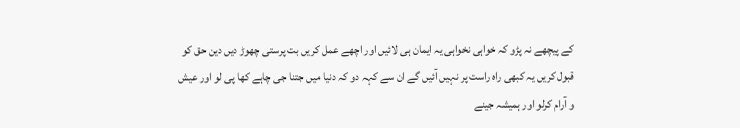کے پیچھے نہ پڑو کہ خواہی نخواہی یہ ایمان ہی لائیں اور اچھے عمل کریں بت پرستی چھوڑ دیں دین حق کو قبول کریں یہ کبھی راہ راست پر نہیں آئیں گے ان سے کہہ دو کہ دنیا میں جتنا جی چاہے کھا پی لو اور عیش و آرام کرلو اور ہمیشہ جینے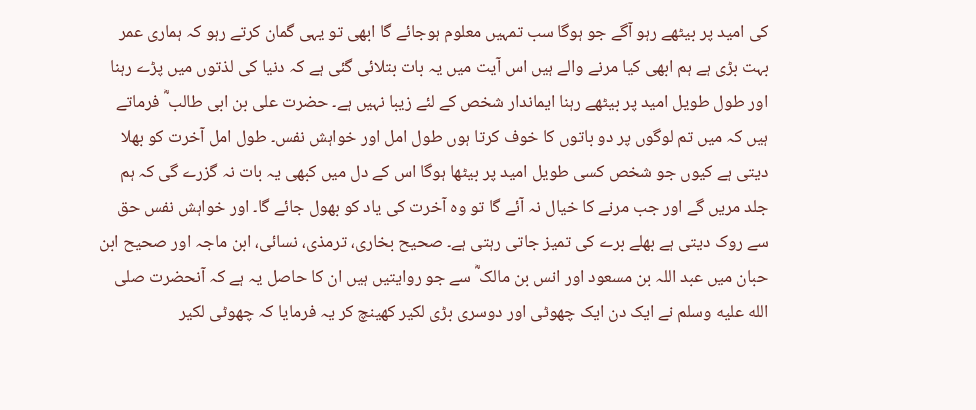کی امید پر بیٹھے رہو آگے جو ہوگا سب تمہیں معلوم ہوجائے گا ابھی تو یہی گمان کرتے رہو کہ ہماری عمر بہت بڑی ہے ہم ابھی کیا مرنے والے ہیں اس آیت میں یہ بات بتلائی گئی ہے کہ دنیا کی لذتوں میں پڑے رہنا اور طول طویل امید پر بیٹھے رہنا ایماندار شخص کے لئے زیبا نہیں ہے۔ حضرت علی بن ابی طالب ؓ فرماتے ہیں کہ میں تم لوگوں پر دو باتوں کا خوف کرتا ہوں طول امل اور خواہش نفس۔ طول امل آخرت کو بھلا دیتی ہے کیوں جو شخص کسی طویل امید پر بیٹھا ہوگا اس کے دل میں کبھی یہ بات نہ گزرے گی کہ ہم جلد مریں گے اور جب مرنے کا خیال نہ آئے گا تو وہ آخرت کی یاد کو بھول جائے گا۔ اور خواہش نفس حق سے روک دیتی ہے بھلے برے کی تمیز جاتی رہتی ہے۔ صحیح بخاری، ترمذی، نسائی، ابن ماجہ اور صحیح ابن حبان میں عبد اللہ بن مسعود اور انس بن مالک ؓ سے جو روایتیں ہیں ان کا حاصل یہ ہے کہ آنحضرت صلى الله عليه وسلم نے ایک دن ایک چھوٹی اور دوسری بڑی لکیر کھینچ کر یہ فرمایا کہ چھوٹی لکیر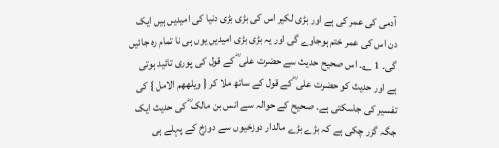آدمی کی عمر کی ہے اور بڑی لکیر اس کی بڑی بڑی دنیا کی امیدیں ہیں ایک دن اس کی عمر ختم ہوجاوے گی اور یہ بڑی بڑی امیدیں یوں ہی نا تمام رہ جائیں گی۔ 1 ؎۔ اس صحیح حدیث سے حضرت علی ؓ کے قول کی پوری تائید ہوتی ہے اور حدیث کو حضرت علی ؓ کے قول کے ساتھ ملا کر { ویلھھم الامل } کی تفسیر کی جاسکتی ہے۔ صحیح کے حوالہ سے انس بن مالک ؓ کی حدیث ایک جگہ گزر چکی ہے کہ بڑے بڑے مالدار دوزخیوں سے دوزخ کے پہلے ہی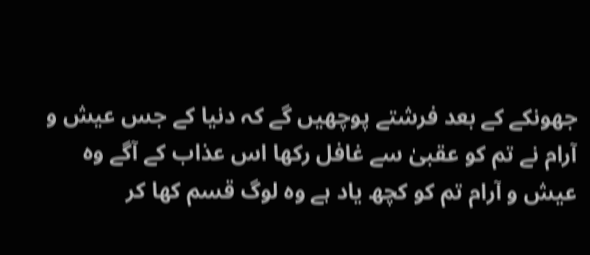جھونکے کے بعد فرشتے پوچھیں گے کہ دنیا کے جس عیش و آرام نے تم کو عقبیٰ سے غافل رکھا اس عذاب کے آگے وہ عیش و آرام تم کو کچھ یاد ہے وہ لوگ قسم کھا کر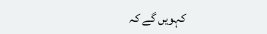کہویں گے کہ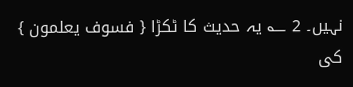نہیں۔ 2 ؎ یہ حدیث کا ٹکڑا { فسوف یعلمون } کی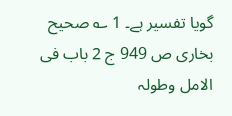گویا تفسیر ہے۔ 1 ؎ صحیح بخاری ص 949 ج 2 باب فی الامل وطولہ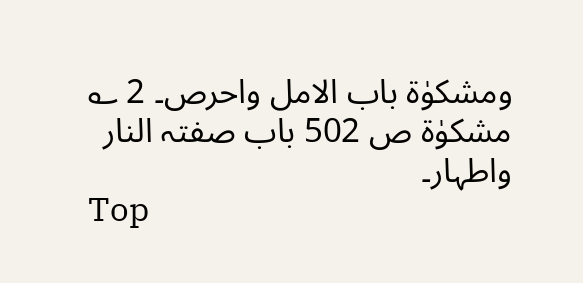ومشکوٰۃ باب الامل واحرص۔ 2 ؎ مشکوٰۃ ص 502 باب صفتہ النار واطہار۔
Top